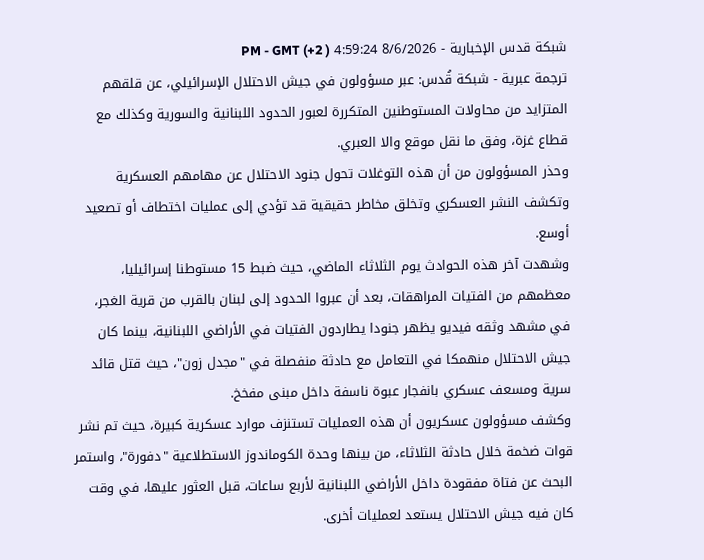شبكة قدس الإخبارية - 8/6/2026 4:59:24 PM - GMT (+2 )
ترجمة عبرية - شبكة قُدس: عبر مسؤولون في جيش الاحتلال الإسرائيلي، عن قلقهم المتزايد من محاولات المستوطنين المتكررة لعبور الحدود اللبنانية والسورية وكذلك مع قطاع غزة، وفق ما نقل موقع والا العبري.
وحذر المسؤولون من أن هذه التوغلات تحول جنود الاحتلال عن مهامهم العسكرية وتكشف النشر العسكري وتخلق مخاطر حقيقية قد تؤدي إلى عمليات اختطاف أو تصعيد أوسع.
وشهدت آخر هذه الحوادث يوم الثلاثاء الماضي، حيث ضبط 15 مستوطنا إسرائيليا، معظمهم من الفتيات المراهقات، بعد أن عبروا الحدود إلى لبنان بالقرب من قرية الغجر، في مشهد وثقه فيديو يظهر جنودا يطاردون الفتيات في الأراضي اللبنانية، بينما كان جيش الاحتلال منهمكا في التعامل مع حادثة منفصلة في "مجدل زون"، حيث قتل قائد سرية ومسعف عسكري بانفجار عبوة ناسفة داخل مبنى مفخخ.
وكشف مسؤولون عسكريون أن هذه العمليات تستنزف موارد عسكرية كبيرة، حيث تم نشر قوات ضخمة خلال حادثة الثلاثاء، من بينها وحدة الكوماندوز الاستطلاعية "دفورة"، واستمر البحث عن فتاة مفقودة داخل الأراضي اللبنانية لأربع ساعات، قبل العثور عليها، في وقت كان فيه جيش الاحتلال يستعد لعمليات أخرى.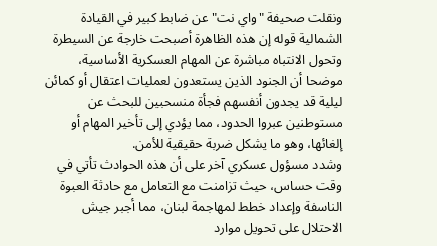ونقلت صحيفة "واي نت" عن ضابط كبير في القيادة الشمالية قوله إن هذه الظاهرة أصبحت خارجة عن السيطرة وتحول الانتباه مباشرة عن المهام العسكرية الأساسية، موضحا أن الجنود الذين يستعدون لعمليات اعتقال أو كمائن ليلية قد يجدون أنفسهم فجأة منسحبين للبحث عن مستوطنين عبروا الحدود، مما يؤدي إلى تأخير المهام أو إلغائها، وهو ما يشكل ضربة حقيقية للأمن.
وشدد مسؤول عسكري آخر على أن هذه الحوادث تأتي في وقت حساس، حيث تزامنت مع التعامل مع حادثة العبوة الناسفة وإعداد خطط لمهاجمة لبنان، مما أجبر جيش الاحتلال على تحويل موارد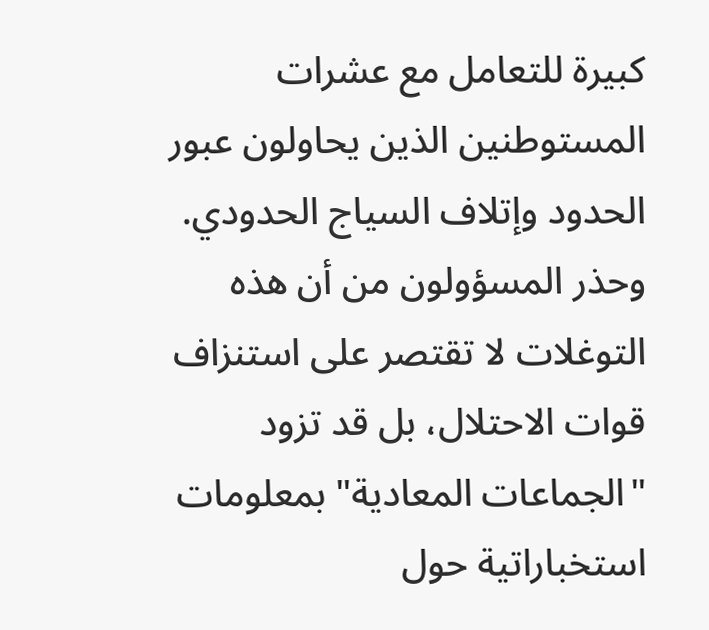كبيرة للتعامل مع عشرات المستوطنين الذين يحاولون عبور الحدود وإتلاف السياج الحدودي.
وحذر المسؤولون من أن هذه التوغلات لا تقتصر على استنزاف قوات الاحتلال، بل قد تزود "الجماعات المعادية" بمعلومات استخباراتية حول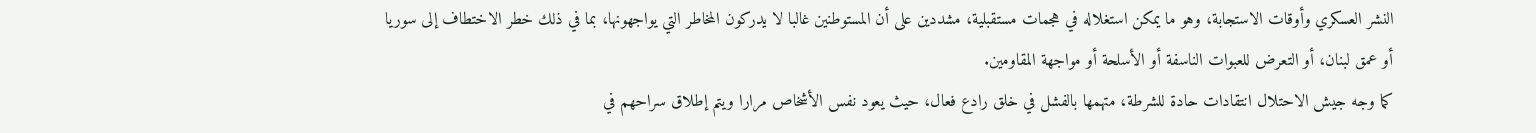النشر العسكري وأوقات الاستجابة، وهو ما يمكن استغلاله في هجمات مستقبلية، مشددين على أن المستوطنين غالبا لا يدركون المخاطر التي يواجهونها، بما في ذلك خطر الاختطاف إلى سوريا أو عمق لبنان، أو التعرض للعبوات الناسفة أو الأسلحة أو مواجهة المقاومين.
كما وجه جيش الاحتلال انتقادات حادة للشرطة، متهمها بالفشل في خلق رادع فعال، حيث يعود نفس الأشخاص مرارا ويتم إطلاق سراحهم في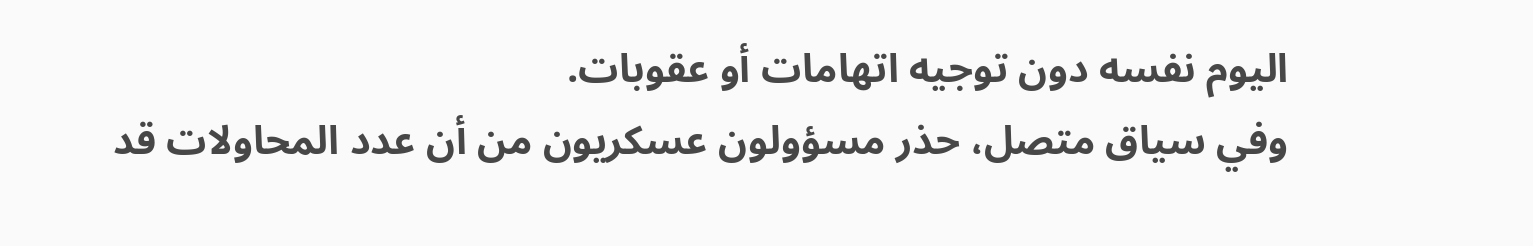اليوم نفسه دون توجيه اتهامات أو عقوبات.
وفي سياق متصل، حذر مسؤولون عسكريون من أن عدد المحاولات قد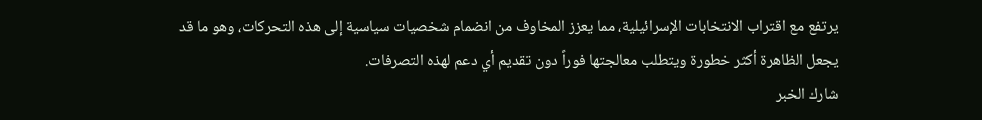يرتفع مع اقتراب الانتخابات الإسرائيلية، مما يعزز المخاوف من انضمام شخصيات سياسية إلى هذه التحركات، وهو ما قد يجعل الظاهرة أكثر خطورة ويتطلب معالجتها فوراً دون تقديم أي دعم لهذه التصرفات.
شارك الخبر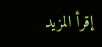إقرأ المزيد